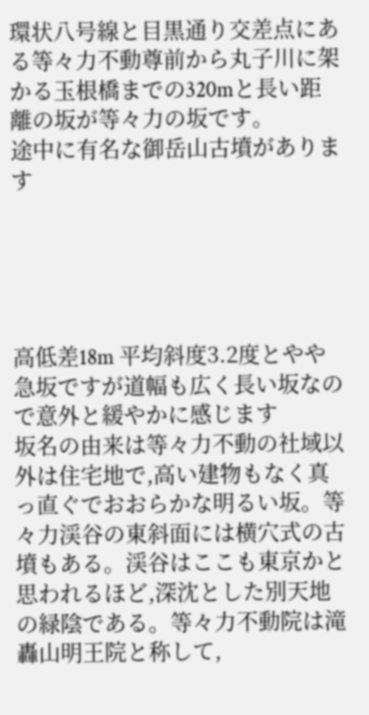環状八号線と目黒通り交差点にある等々力不動尊前から丸子川に架かる玉根橋までの320mと長い距離の坂が等々力の坂です。
途中に有名な御岳山古墳があります





高低差18m 平均斜度3.2度とやや急坂ですが道幅も広く長い坂なので意外と緩やかに感じます
坂名の由来は等々力不動の社域以外は住宅地で,高い建物もなく真っ直ぐでおおらかな明るい坂。等々力渓谷の東斜面には横穴式の古墳もある。渓谷はここも東京かと思われるほど,深沈とした別天地の緑陰である。等々力不動院は滝轟山明王院と称して,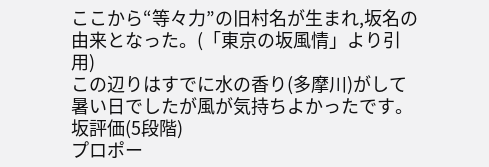ここから“等々力”の旧村名が生まれ,坂名の由来となった。(「東京の坂風情」より引用)
この辺りはすでに水の香り(多摩川)がして暑い日でしたが風が気持ちよかったです。
坂評価(5段階)
プロポー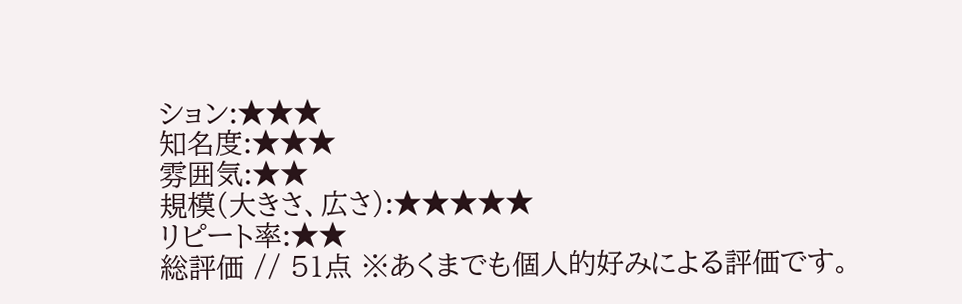ション:★★★
知名度:★★★
雰囲気:★★
規模(大きさ、広さ):★★★★★
リピート率:★★
総評価 // 51点 ※あくまでも個人的好みによる評価です。